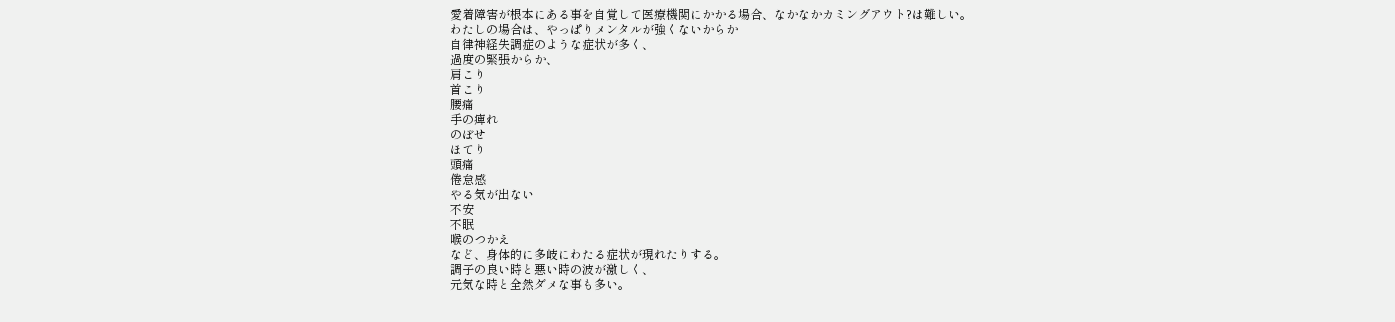愛着障害が根本にある事を自覚して医療機関にかかる場合、なかなかカミングアウト?は難しい。
わたしの場合は、やっぱりメンタルが強くないからか
自律神経失調症のような症状が多く、
過度の緊張からか、
肩こり
首こり
腰痛
手の痺れ
のぼせ
ほてり
頭痛
倦怠感
やる気が出ない
不安
不眠
喉のつかえ
など、身体的に多岐にわたる症状が現れたりする。
調子の良い時と悪い時の波が激しく、
元気な時と全然ダメな事も多い。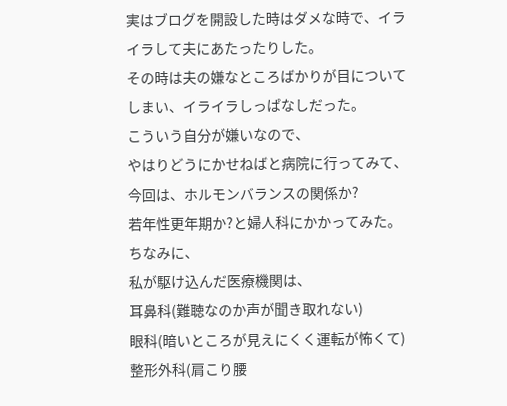実はブログを開設した時はダメな時で、イライラして夫にあたったりした。
その時は夫の嫌なところばかりが目についてしまい、イライラしっぱなしだった。
こういう自分が嫌いなので、
やはりどうにかせねばと病院に行ってみて、
今回は、ホルモンバランスの関係か?
若年性更年期か?と婦人科にかかってみた。
ちなみに、
私が駆け込んだ医療機関は、
耳鼻科(難聴なのか声が聞き取れない)
眼科(暗いところが見えにくく運転が怖くて)
整形外科(肩こり腰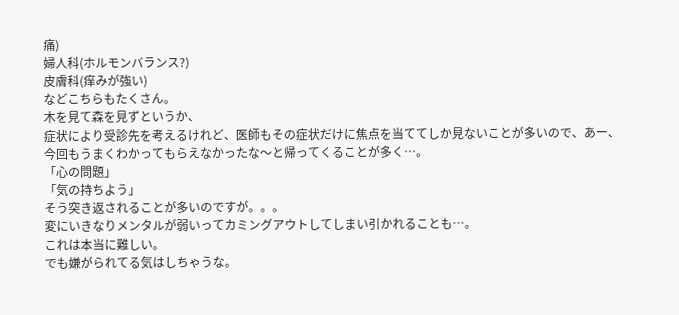痛)
婦人科(ホルモンバランス?)
皮膚科(痒みが強い)
などこちらもたくさん。
木を見て森を見ずというか、
症状により受診先を考えるけれど、医師もその症状だけに焦点を当ててしか見ないことが多いので、あー、今回もうまくわかってもらえなかったな〜と帰ってくることが多く…。
「心の問題」
「気の持ちよう」
そう突き返されることが多いのですが。。。
変にいきなりメンタルが弱いってカミングアウトしてしまい引かれることも…。
これは本当に難しい。
でも嫌がられてる気はしちゃうな。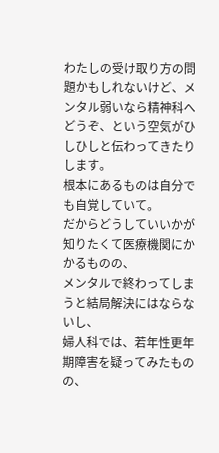わたしの受け取り方の問題かもしれないけど、メンタル弱いなら精神科へどうぞ、という空気がひしひしと伝わってきたりします。
根本にあるものは自分でも自覚していて。
だからどうしていいかが知りたくて医療機関にかかるものの、
メンタルで終わってしまうと結局解決にはならないし、
婦人科では、若年性更年期障害を疑ってみたものの、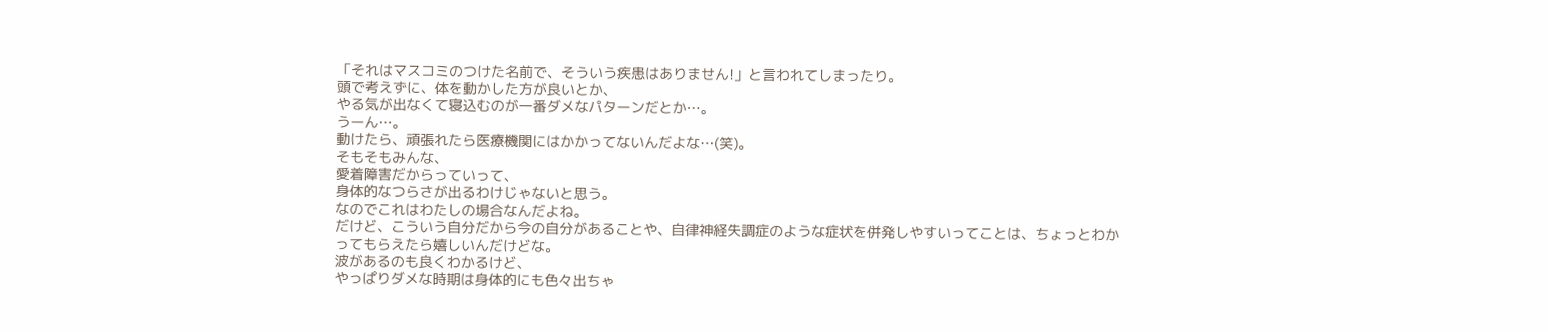「それはマスコミのつけた名前で、そういう疾患はありません!」と言われてしまったり。
頭で考えずに、体を動かした方が良いとか、
やる気が出なくて寝込むのが一番ダメなパターンだとか…。
うーん…。
動けたら、頑張れたら医療機関にはかかってないんだよな…(笑)。
そもそもみんな、
愛着障害だからっていって、
身体的なつらさが出るわけじゃないと思う。
なのでこれはわたしの場合なんだよね。
だけど、こういう自分だから今の自分があることや、自律神経失調症のような症状を併発しやすいってことは、ちょっとわかってもらえたら嬉しいんだけどな。
波があるのも良くわかるけど、
やっぱりダメな時期は身体的にも色々出ちゃ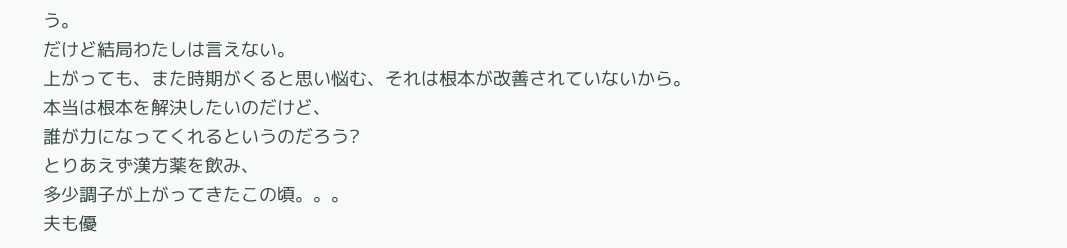う。
だけど結局わたしは言えない。
上がっても、また時期がくると思い悩む、それは根本が改善されていないから。
本当は根本を解決したいのだけど、
誰が力になってくれるというのだろう?
とりあえず漢方薬を飲み、
多少調子が上がってきたこの頃。。。
夫も優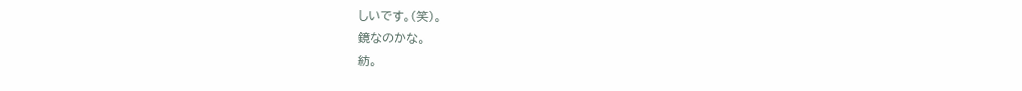しいです。(笑)。
鏡なのかな。
紡。